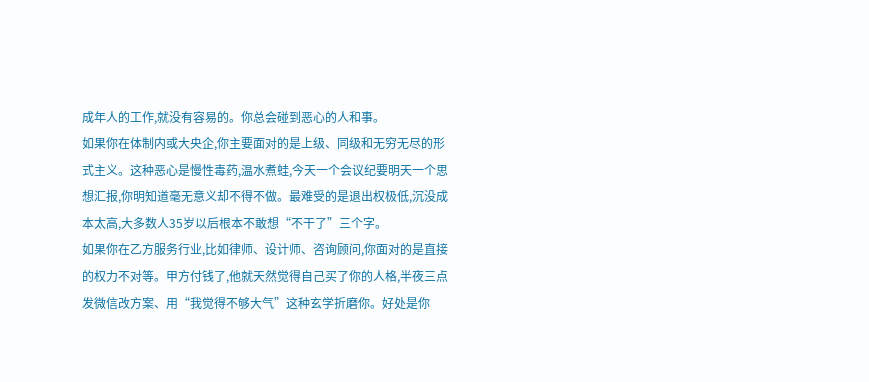成年人的工作,就没有容易的。你总会碰到恶心的人和事。
如果你在体制内或大央企,你主要面对的是上级、同级和无穷无尽的形式主义。这种恶心是慢性毒药,温水煮蛙,今天一个会议纪要明天一个思想汇报,你明知道毫无意义却不得不做。最难受的是退出权极低,沉没成本太高,大多数人35岁以后根本不敢想“不干了”三个字。
如果你在乙方服务行业,比如律师、设计师、咨询顾问,你面对的是直接的权力不对等。甲方付钱了,他就天然觉得自己买了你的人格,半夜三点发微信改方案、用“我觉得不够大气”这种玄学折磨你。好处是你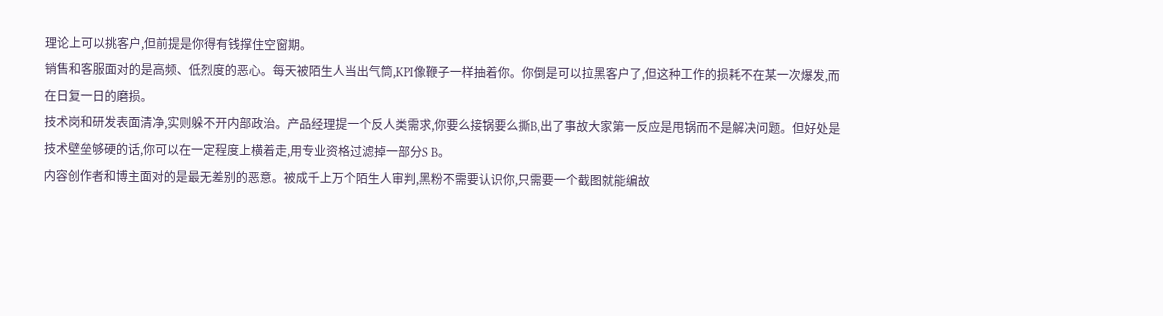理论上可以挑客户,但前提是你得有钱撑住空窗期。
销售和客服面对的是高频、低烈度的恶心。每天被陌生人当出气筒,KPI像鞭子一样抽着你。你倒是可以拉黑客户了,但这种工作的损耗不在某一次爆发,而在日复一日的磨损。
技术岗和研发表面清净,实则躲不开内部政治。产品经理提一个反人类需求,你要么接锅要么撕B,出了事故大家第一反应是甩锅而不是解决问题。但好处是技术壁垒够硬的话,你可以在一定程度上横着走,用专业资格过滤掉一部分S B。
内容创作者和博主面对的是最无差别的恶意。被成千上万个陌生人审判,黑粉不需要认识你,只需要一个截图就能编故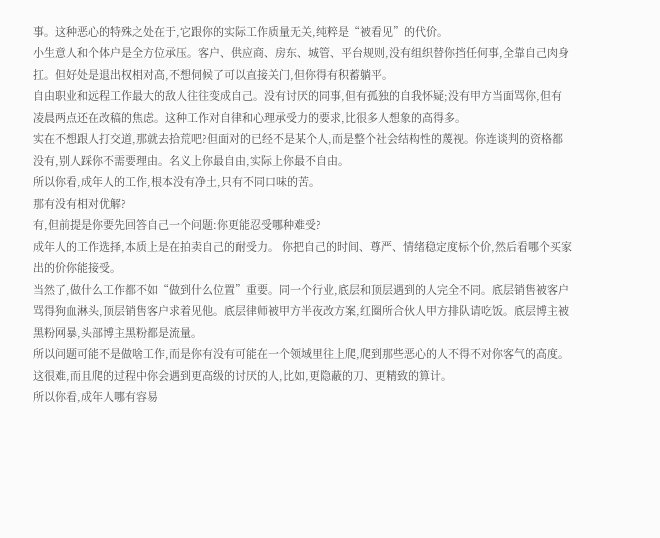事。这种恶心的特殊之处在于,它跟你的实际工作质量无关,纯粹是“被看见”的代价。
小生意人和个体户是全方位承压。客户、供应商、房东、城管、平台规则,没有组织替你挡任何事,全靠自己肉身扛。但好处是退出权相对高,不想伺候了可以直接关门,但你得有积蓄躺平。
自由职业和远程工作最大的敌人往往变成自己。没有讨厌的同事,但有孤独的自我怀疑;没有甲方当面骂你,但有凌晨两点还在改稿的焦虑。这种工作对自律和心理承受力的要求,比很多人想象的高得多。
实在不想跟人打交道,那就去拾荒吧?但面对的已经不是某个人,而是整个社会结构性的蔑视。你连谈判的资格都没有,别人踩你不需要理由。名义上你最自由,实际上你最不自由。
所以你看,成年人的工作,根本没有净土,只有不同口味的苦。
那有没有相对优解?
有,但前提是你要先回答自己一个问题:你更能忍受哪种难受?
成年人的工作选择,本质上是在拍卖自己的耐受力。 你把自己的时间、尊严、情绪稳定度标个价,然后看哪个买家出的价你能接受。
当然了,做什么工作都不如“做到什么位置”重要。同一个行业,底层和顶层遇到的人完全不同。底层销售被客户骂得狗血淋头,顶层销售客户求着见他。底层律师被甲方半夜改方案,红圈所合伙人甲方排队请吃饭。底层博主被黑粉网暴,头部博主黑粉都是流量。
所以问题可能不是做啥工作,而是你有没有可能在一个领域里往上爬,爬到那些恶心的人不得不对你客气的高度。
这很难,而且爬的过程中你会遇到更高级的讨厌的人,比如,更隐蔽的刀、更精致的算计。
所以你看,成年人哪有容易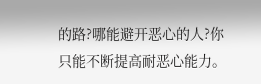的路?哪能避开恶心的人?你只能不断提高耐恶心能力。